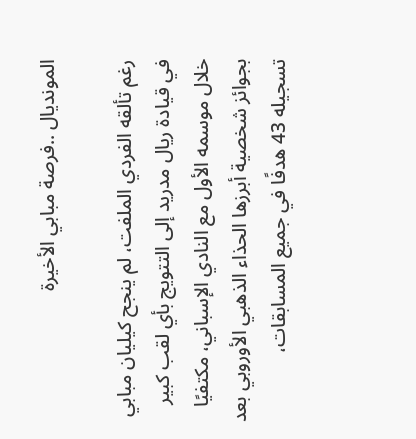المونديال ..فرصة مبابي الأخيرة

رغم تألقه الفردي الملفت، لم ينجح كيليان مبابي في قيادة ريال مدريد إلى التتويج بأي لقب كبير خلال موسمه الأول مع النادي الإسباني، مكتفيًا بجوائز شخصية أبرزها الحذاء الذهبي الأوروبي بعد تسجيله 43 هدفًا في جميع المسابقات،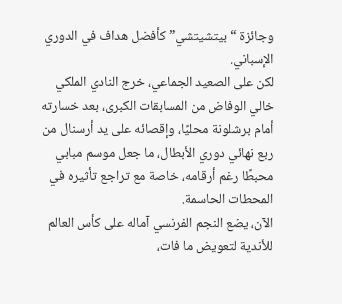وجائزة “بيتشيتشي” كأفضل هداف في الدوري الإسباني.
لكن على الصعيد الجماعي، خرج النادي الملكي خالي الوفاض من المسابقات الكبرى، بعد خسارته أمام برشلونة محليًا، وإقصائه على يد أرسنال من ربع نهائي دوري الأبطال، ما جعل موسم مبابي محبطًا رغم أرقامه، خاصة مع تراجع تأثيره في المحطات الحاسمة.
الآن، يضع النجم الفرنسي آماله على كأس العالم للأندية لتعويض ما فات،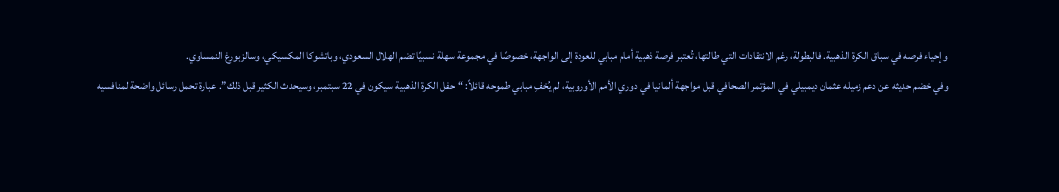وإحياء فرصه في سباق الكرة الذهبية. فالبطولة، رغم الانتقادات التي طالتها، تُعتبر فرصة ذهبية أمام مبابي للعودة إلى الواجهة، خصوصًا في مجموعة سهلة نسبيًا تضم الهلال السعودي، وباتشوكا المكسيكي، وسالزبورغ النمساوي.
وفي خضم حديثه عن دعم زميله عثمان ديمبيلي في المؤتمر الصحافي قبل مواجهة ألمانيا في دوري الأمم الأوروبية، لم يُخفِ مبابي طموحه قائلاً: “حفل الكرة الذهبية سيكون في 22 سبتمبر، وسيحدث الكثير قبل ذلك”. عبارة تحمل رسائل واضحة لمنافسيه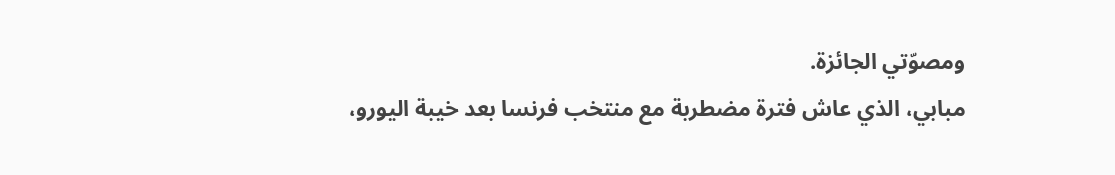ومصوّتي الجائزة.
مبابي، الذي عاش فترة مضطربة مع منتخب فرنسا بعد خيبة اليورو،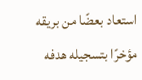استعاد بعضًا من بريقه مؤخرًا بتسجيله هدفه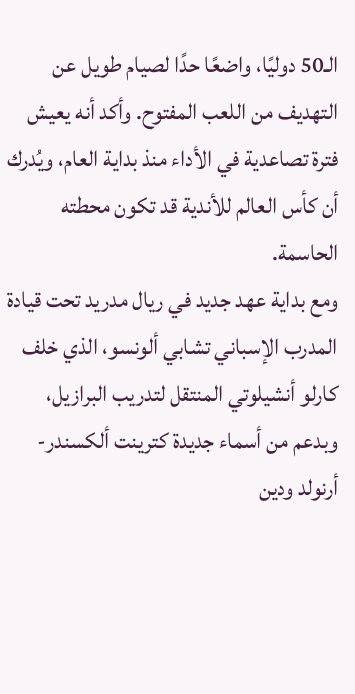الـ50 دوليًا، واضعًا حدًا لصيام طويل عن التهديف من اللعب المفتوح. وأكد أنه يعيش فترة تصاعدية في الأداء منذ بداية العام، ويُدرك أن كأس العالم للأندية قد تكون محطته الحاسمة.
ومع بداية عهد جديد في ريال مدريد تحت قيادة المدرب الإسباني تشابي ألونسو، الذي خلف كارلو أنشيلوتي المنتقل لتدريب البرازيل، وبدعم من أسماء جديدة كترينت ألكسندر-أرنولد ودين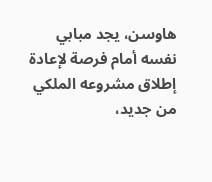هاوسن، يجد مبابي نفسه أمام فرصة لإعادة إطلاق مشروعه الملكي من جديد،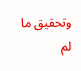وتحقيق ما لم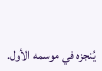يُنجزه في موسمه الأول.